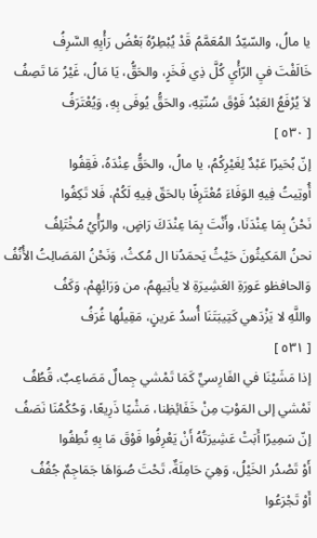يا مالُ، والسّيّدُ المُعَمَّمُ قَدْ يُبْطِرُهُ بَعْضُ رَأْيِهِ السَّرِفُ
خَالَفْتَ فيِ الرّأْيِ كُلَّ ذِي فَخَرٍ، والحَقُّ، يَا مَالُ، غَيْرُ مَا تَصِفُ
لاَ يُرْفَعُ العَبْدُ فَوْقَ سُنّتِهِ، والحَقُّ يُوفَى بِهِ، وَيُعْتَرَفُ
[ ٥٣٠ ]
إنّ بُحَيرًا عَبْدٌ لِغَيْرِكُمُ، يا مالُ، والحَقُّ عِنْدَهُ، فَقِفُوا
أُوتِيتُ فِيهِ الوَفَاءَ مُعْتَرِفًا بالحَقّ فِيهِ لَكُمْ، فَلا تَكِفُوا
نَحْنُ بِمَا عِنْدَنَا، وأَنْتَ بِمَا عِنْدَكَ رَاضٍ، والرّأْيُ مُخْتَلِفُ
نحنُ المَكيثُونَ حَيْثُ يَحمَدُنا ال مُكثُ، وَنَحْنُ المَصَالِتُ الأُنُفُ
وَالحافظو عَورَةِ العَشِيرَةِ لا يأتِيهِمُ، من وَرَائِهِمْ، وَكَفُ
واللَّهِ لا يَزْدَهي كَتِيبَتَنَا أُسدُ عَرينٍ، مَقِيلُها غُرَفُ
[ ٥٣١ ]
إذا مَشَيْنَا في الفَارِسيِّ كَمَا تَمْشي جِمالٌ مَصَاعِبٌ، قُطُفُ
نَمْشي إلى المَوْتِ مِنْ خَفَائِظِنا، مَشْيًا ذَرِيعًا، وَحُكْمُنَا نَصَفُ
إنّ سَمِيرًا أَبَتْ عَشِيرَتُهُ أَنْ يَعْرِفُوا فَوْقَ مَا بِهِ نُطِفُوا
أَوْ تَصْدُر الخَيْلُ، وَهِيَ حَامِلَةٌ، تَحْتَ صُوَاهَا جَمَاجِمٌ جُفُفُ
أَوْ تَجْرَعُوا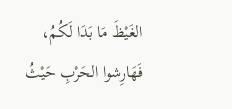الغَيْظَ مَا بَدَا لَكُمُ، فَهَارِشوا الحَرْبِ حَيْثُ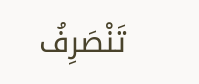تَنْصَرِفُ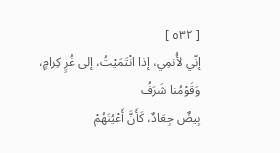[ ٥٣٢ ]
إنّي لأُنمِي، إذا انْتَمَيْتُ، إلى غُرٍ كِرامٍ، وَقَوْمُنا شَرَفُ
بِيضٌ جِعَادٌ، كَأَنَّ أَعْيُنَهُمْ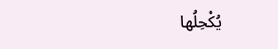يُكْحِلُها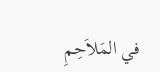في المَلاَحِمِ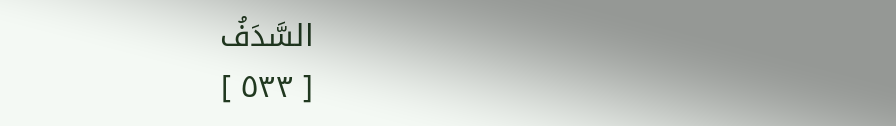السَّدَفُ
[ ٥٣٣ ]